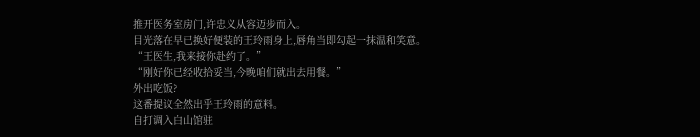推开医务室房门,许忠义从容迈步而入。
目光落在早已换好便装的王玲雨身上,唇角当即勾起一抹温和笑意。
“王医生,我来接你赴约了。”
“刚好你已经收拾妥当,今晚咱们就出去用餐。”
外出吃饭?
这番提议全然出乎王玲雨的意料。
自打调入白山馆驻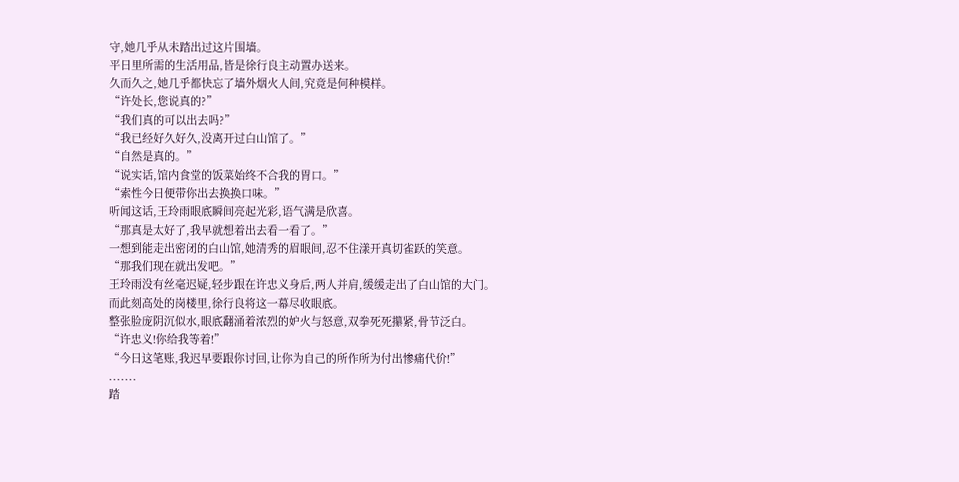守,她几乎从未踏出过这片围墙。
平日里所需的生活用品,皆是徐行良主动置办送来。
久而久之,她几乎都快忘了墙外烟火人间,究竟是何种模样。
“许处长,您说真的?”
“我们真的可以出去吗?”
“我已经好久好久,没离开过白山馆了。”
“自然是真的。”
“说实话,馆内食堂的饭菜始终不合我的胃口。”
“索性今日便带你出去换换口味。”
听闻这话,王玲雨眼底瞬间亮起光彩,语气满是欣喜。
“那真是太好了,我早就想着出去看一看了。”
一想到能走出密闭的白山馆,她清秀的眉眼间,忍不住漾开真切雀跃的笑意。
“那我们现在就出发吧。”
王玲雨没有丝毫迟疑,轻步跟在许忠义身后,两人并肩,缓缓走出了白山馆的大门。
而此刻高处的岗楼里,徐行良将这一幕尽收眼底。
整张脸庞阴沉似水,眼底翻涌着浓烈的妒火与怒意,双拳死死攥紧,骨节泛白。
“许忠义!你给我等着!”
“今日这笔账,我迟早要跟你讨回,让你为自己的所作所为付出惨痛代价!”
.......
踏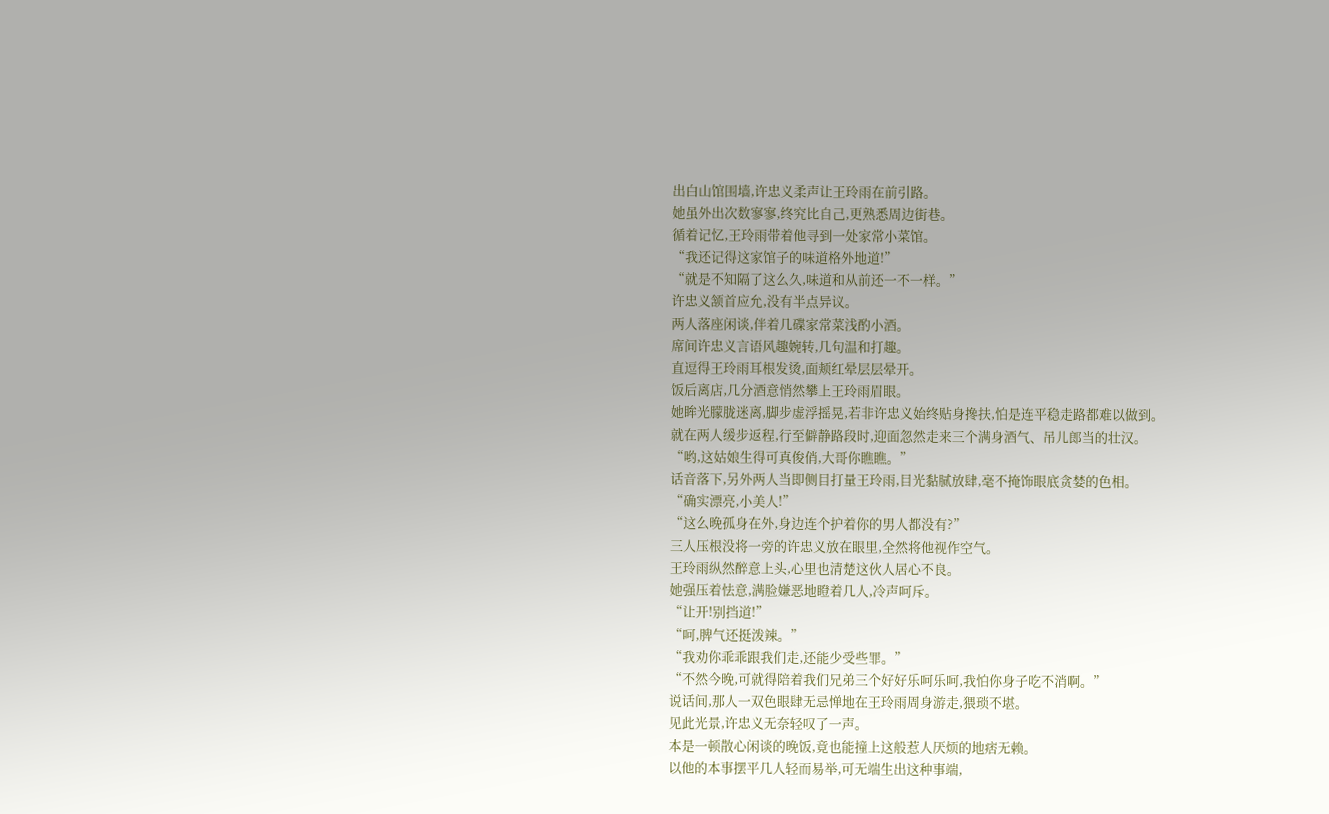出白山馆围墙,许忠义柔声让王玲雨在前引路。
她虽外出次数寥寥,终究比自己,更熟悉周边街巷。
循着记忆,王玲雨带着他寻到一处家常小菜馆。
“我还记得这家馆子的味道格外地道!”
“就是不知隔了这么久,味道和从前还一不一样。”
许忠义颔首应允,没有半点异议。
两人落座闲谈,伴着几碟家常菜浅酌小酒。
席间许忠义言语风趣婉转,几句温和打趣。
直逗得王玲雨耳根发烫,面颊红晕层层晕开。
饭后离店,几分酒意悄然攀上王玲雨眉眼。
她眸光朦胧迷离,脚步虚浮摇晃,若非许忠义始终贴身搀扶,怕是连平稳走路都难以做到。
就在两人缓步返程,行至僻静路段时,迎面忽然走来三个满身酒气、吊儿郎当的壮汉。
“哟,这姑娘生得可真俊俏,大哥你瞧瞧。”
话音落下,另外两人当即侧目打量王玲雨,目光黏腻放肆,毫不掩饰眼底贪婪的色相。
“确实漂亮,小美人!”
“这么晚孤身在外,身边连个护着你的男人都没有?”
三人压根没将一旁的许忠义放在眼里,全然将他视作空气。
王玲雨纵然醉意上头,心里也清楚这伙人居心不良。
她强压着怯意,满脸嫌恶地瞪着几人,冷声呵斥。
“让开!别挡道!”
“呵,脾气还挺泼辣。”
“我劝你乖乖跟我们走,还能少受些罪。”
“不然今晚,可就得陪着我们兄弟三个好好乐呵乐呵,我怕你身子吃不消啊。”
说话间,那人一双色眼肆无忌惮地在王玲雨周身游走,猥琐不堪。
见此光景,许忠义无奈轻叹了一声。
本是一顿散心闲谈的晚饭,竟也能撞上这般惹人厌烦的地痞无赖。
以他的本事摆平几人轻而易举,可无端生出这种事端,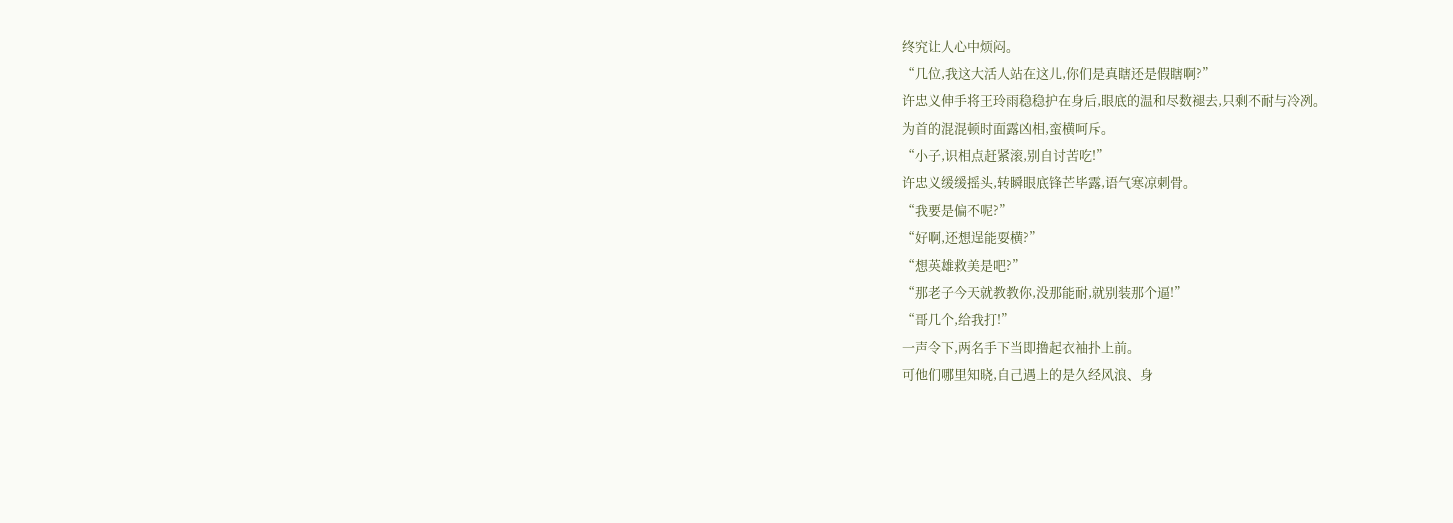终究让人心中烦闷。
“几位,我这大活人站在这儿,你们是真瞎还是假瞎啊?”
许忠义伸手将王玲雨稳稳护在身后,眼底的温和尽数褪去,只剩不耐与冷冽。
为首的混混顿时面露凶相,蛮横呵斥。
“小子,识相点赶紧滚,别自讨苦吃!”
许忠义缓缓摇头,转瞬眼底锋芒毕露,语气寒凉刺骨。
“我要是偏不呢?”
“好啊,还想逞能耍横?”
“想英雄救美是吧?”
“那老子今天就教教你,没那能耐,就别装那个逼!”
“哥几个,给我打!”
一声令下,两名手下当即撸起衣袖扑上前。
可他们哪里知晓,自己遇上的是久经风浪、身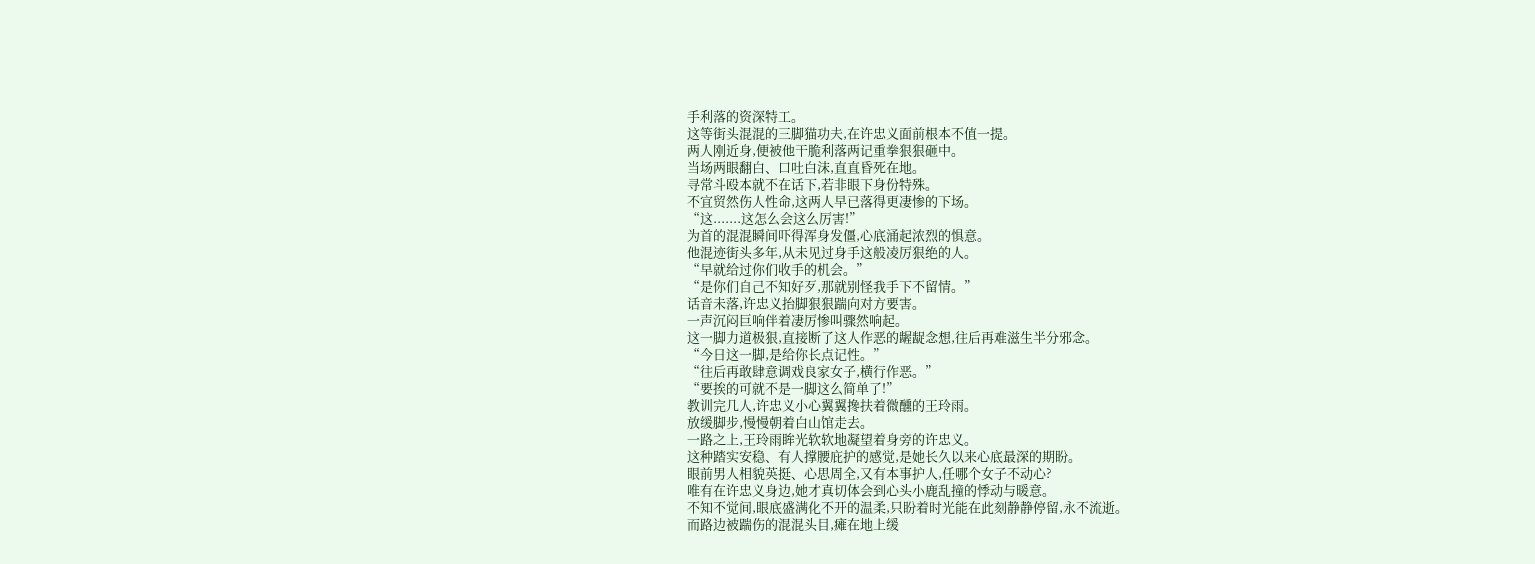手利落的资深特工。
这等街头混混的三脚猫功夫,在许忠义面前根本不值一提。
两人刚近身,便被他干脆利落两记重拳狠狠砸中。
当场两眼翻白、口吐白沫,直直昏死在地。
寻常斗殴本就不在话下,若非眼下身份特殊。
不宜贸然伤人性命,这两人早已落得更凄惨的下场。
“这.......这怎么会这么厉害!”
为首的混混瞬间吓得浑身发僵,心底涌起浓烈的惧意。
他混迹街头多年,从未见过身手这般凌厉狠绝的人。
“早就给过你们收手的机会。”
“是你们自己不知好歹,那就别怪我手下不留情。”
话音未落,许忠义抬脚狠狠踹向对方要害。
一声沉闷巨响伴着凄厉惨叫骤然响起。
这一脚力道极狠,直接断了这人作恶的龌龊念想,往后再难滋生半分邪念。
“今日这一脚,是给你长点记性。”
“往后再敢肆意调戏良家女子,横行作恶。”
“要挨的可就不是一脚这么简单了!”
教训完几人,许忠义小心翼翼搀扶着微醺的王玲雨。
放缓脚步,慢慢朝着白山馆走去。
一路之上,王玲雨眸光软软地凝望着身旁的许忠义。
这种踏实安稳、有人撑腰庇护的感觉,是她长久以来心底最深的期盼。
眼前男人相貌英挺、心思周全,又有本事护人,任哪个女子不动心?
唯有在许忠义身边,她才真切体会到心头小鹿乱撞的悸动与暖意。
不知不觉间,眼底盛满化不开的温柔,只盼着时光能在此刻静静停留,永不流逝。
而路边被踹伤的混混头目,瘫在地上缓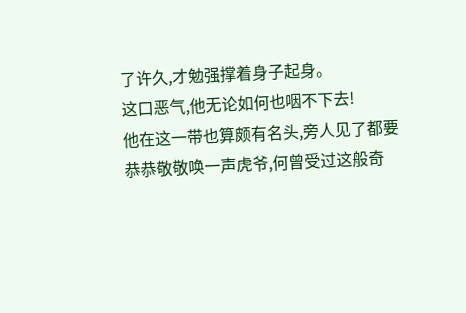了许久,才勉强撑着身子起身。
这口恶气,他无论如何也咽不下去!
他在这一带也算颇有名头,旁人见了都要恭恭敬敬唤一声虎爷,何曾受过这般奇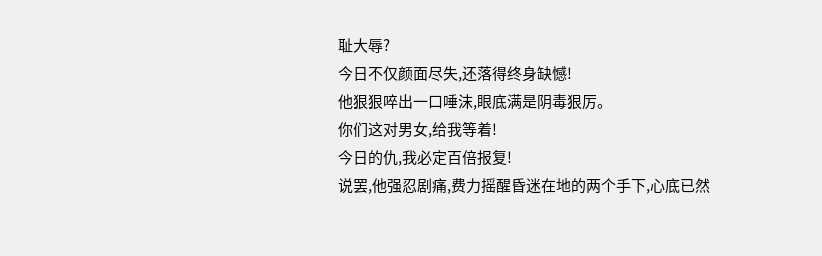耻大辱?
今日不仅颜面尽失,还落得终身缺憾!
他狠狠啐出一口唾沫,眼底满是阴毒狠厉。
你们这对男女,给我等着!
今日的仇,我必定百倍报复!
说罢,他强忍剧痛,费力摇醒昏迷在地的两个手下,心底已然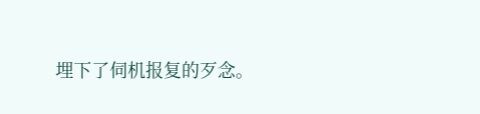埋下了伺机报复的歹念。